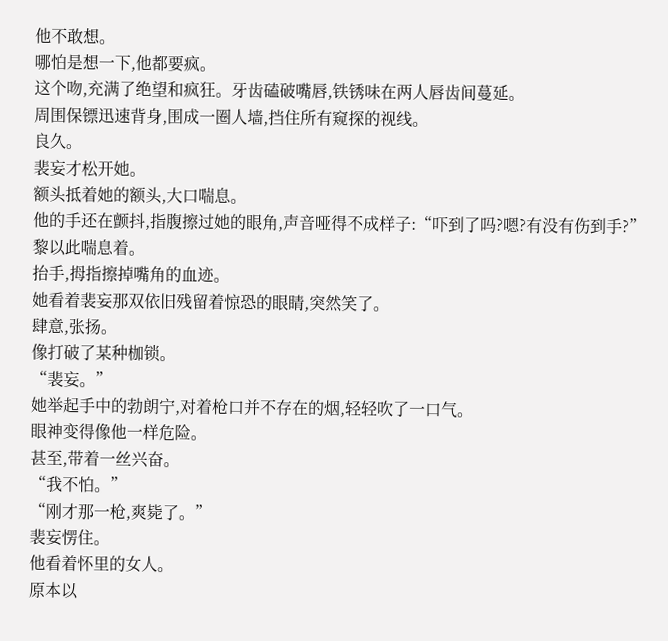他不敢想。
哪怕是想一下,他都要疯。
这个吻,充满了绝望和疯狂。牙齿磕破嘴唇,铁锈味在两人唇齿间蔓延。
周围保镖迅速背身,围成一圈人墙,挡住所有窥探的视线。
良久。
裴妄才松开她。
额头抵着她的额头,大口喘息。
他的手还在颤抖,指腹擦过她的眼角,声音哑得不成样子:“吓到了吗?嗯?有没有伤到手?”
黎以此喘息着。
抬手,拇指擦掉嘴角的血迹。
她看着裴妄那双依旧残留着惊恐的眼睛,突然笑了。
肆意,张扬。
像打破了某种枷锁。
“裴妄。”
她举起手中的勃朗宁,对着枪口并不存在的烟,轻轻吹了一口气。
眼神变得像他一样危险。
甚至,带着一丝兴奋。
“我不怕。”
“刚才那一枪,爽毙了。”
裴妄愣住。
他看着怀里的女人。
原本以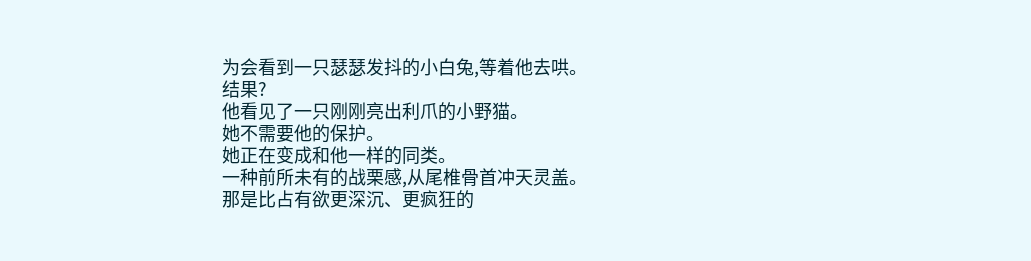为会看到一只瑟瑟发抖的小白兔,等着他去哄。
结果?
他看见了一只刚刚亮出利爪的小野猫。
她不需要他的保护。
她正在变成和他一样的同类。
一种前所未有的战栗感,从尾椎骨首冲天灵盖。
那是比占有欲更深沉、更疯狂的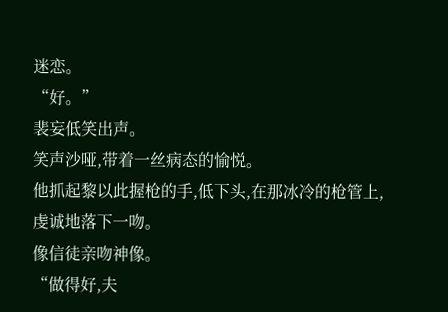迷恋。
“好。”
裴妄低笑出声。
笑声沙哑,带着一丝病态的愉悦。
他抓起黎以此握枪的手,低下头,在那冰冷的枪管上,虔诚地落下一吻。
像信徒亲吻神像。
“做得好,夫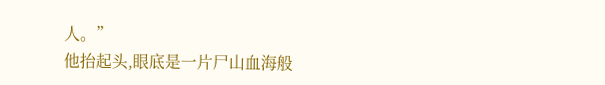人。”
他抬起头,眼底是一片尸山血海般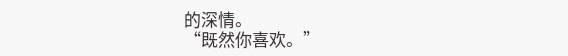的深情。
“既然你喜欢。”